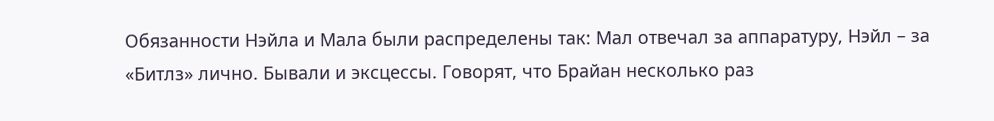Обязанности Нэйла и Мала были распределены так: Мал отвечал за аппаратуру, Нэйл – за «Битлз» лично. Бывали и эксцессы. Говорят, что Брайан несколько раз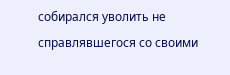собирался уволить не справлявшегося со своими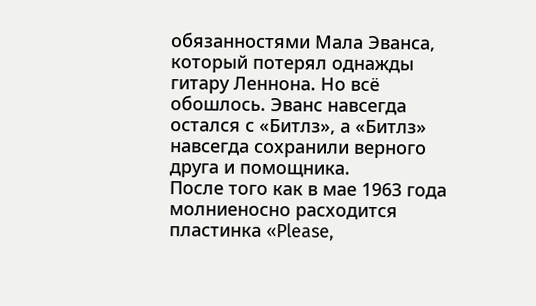обязанностями Мала Эванса, который потерял однажды гитару Леннона. Но всё обошлось. Эванс навсегда остался с «Битлз», а «Битлз» навсегда сохранили верного друга и помощника.
После того как в мае 1963 года молниеносно расходится пластинка «Please,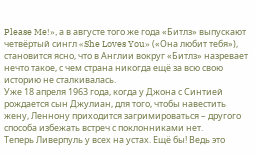Please Me!», а в августе того же года «Битлз» выпускают четвёртый сингл «She Loves You» («Она любит тебя»), становится ясно, что в Англии вокруг «Битлз» назревает нечто такое, с чем страна никогда ещё за всю свою историю не сталкивалась.
Уже 18 апреля 1963 года, когда у Джона с Синтией рождается сын Джулиан, для того, чтобы навестить жену, Леннону приходится загримироваться – другого способа избежать встреч с поклонниками нет.
Теперь Ливерпуль у всех на устах. Ещё бы! Ведь это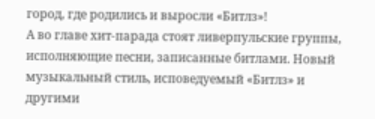город, где родились и выросли «Битлз»!
А во главе хит-парада стоят ливерпульские группы, исполняющие песни, записанные битлами. Новый музыкальный стиль, исповедуемый «Битлз» и другими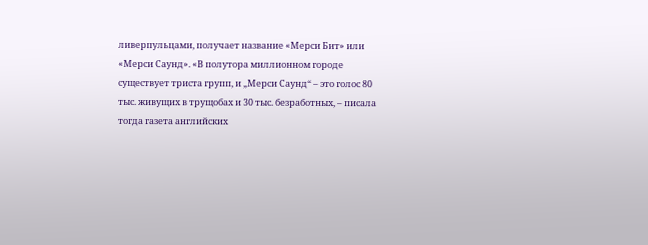ливерпульцами, получает название «Мерси Бит» или «Мерси Саунд». «В полутора миллионном городе существует триста групп, и „Мерси Саунд“ – это голос 80 тыс. живущих в трущобах и 30 тыс. безработных, – писала тогда газета английских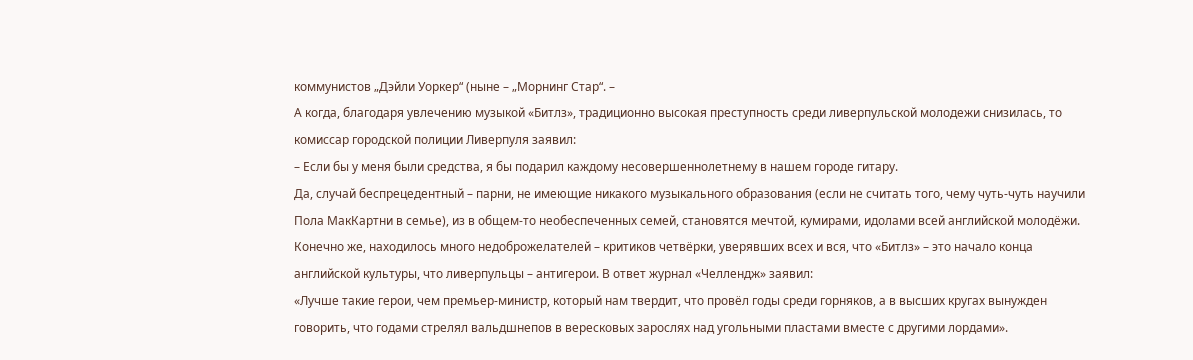коммунистов „Дэйли Уоркер“ (ныне – „Морнинг Стар“. –
А когда, благодаря увлечению музыкой «Битлз», традиционно высокая преступность среди ливерпульской молодежи снизилась, то комиссар городской полиции Ливерпуля заявил:
– Если бы у меня были средства, я бы подарил каждому несовершеннолетнему в нашем городе гитару.
Да, случай беспрецедентный – парни, не имеющие никакого музыкального образования (если не считать того, чему чуть-чуть научили Пола МакКартни в семье), из в общем-то необеспеченных семей, становятся мечтой, кумирами, идолами всей английской молодёжи.
Конечно же, находилось много недоброжелателей – критиков четвёрки, уверявших всех и вся, что «Битлз» – это начало конца английской культуры, что ливерпульцы – антигерои. В ответ журнал «Челлендж» заявил:
«Лучше такие герои, чем премьер-министр, который нам твердит, что провёл годы среди горняков, а в высших кругах вынужден говорить, что годами стрелял вальдшнепов в вересковых зарослях над угольными пластами вместе с другими лордами».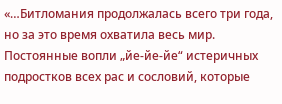«…Битломания продолжалась всего три года, но за это время охватила весь мир. Постоянные вопли „йе-йе-йе“ истеричных подростков всех рас и сословий, которые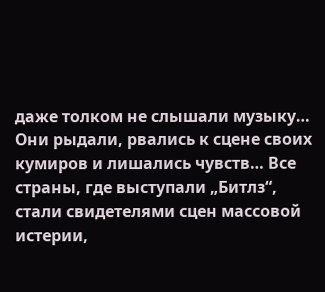даже толком не слышали музыку… Они рыдали, рвались к сцене своих кумиров и лишались чувств… Все страны, где выступали „Битлз“, стали свидетелями сцен массовой истерии,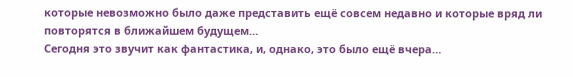которые невозможно было даже представить ещё совсем недавно и которые вряд ли повторятся в ближайшем будущем…
Сегодня это звучит как фантастика, и, однако, это было ещё вчера…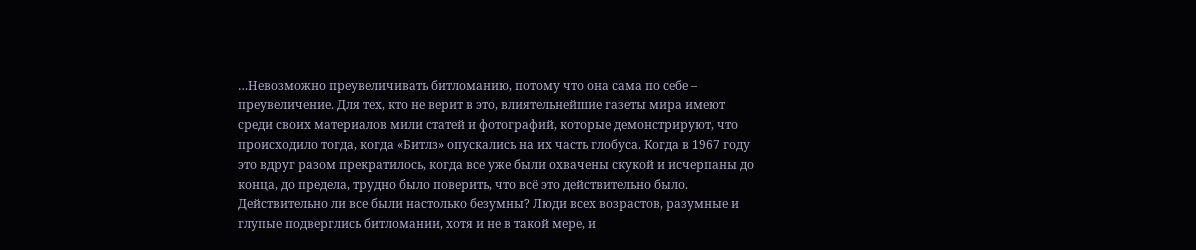…Невозможно преувеличивать битломанию, потому что она сама по себе – преувеличение. Для тех, кто не верит в это, влиятельнейшие газеты мира имеют среди своих материалов мили статей и фотографий, которые демонстрируют, что происходило тогда, когда «Битлз» опускались на их часть глобуса. Когда в 1967 году это вдруг разом прекратилось, когда все уже были охвачены скукой и исчерпаны до конца, до предела, трудно было поверить, что всё это действительно было.
Действительно ли все были настолько безумны? Люди всех возрастов, разумные и глупые подверглись битломании, хотя и не в такой мере, и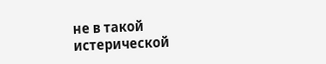не в такой истерической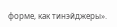форме, как тинэйджеры».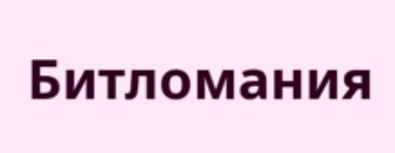Битломания